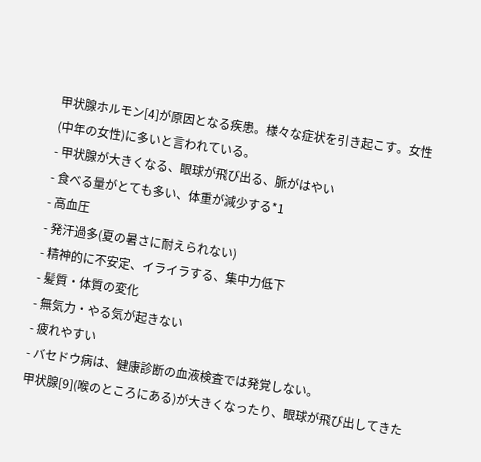甲状腺ホルモン[4]が原因となる疾患。様々な症状を引き起こす。女性(中年の女性)に多いと言われている。
- 甲状腺が大きくなる、眼球が飛び出る、脈がはやい
- 食べる量がとても多い、体重が減少する*1
- 高血圧
- 発汗過多(夏の暑さに耐えられない)
- 精神的に不安定、イライラする、集中力低下
- 髪質・体質の変化
- 無気力・やる気が起きない
- 疲れやすい
- バセドウ病は、健康診断の血液検査では発覚しない。
甲状腺[9](喉のところにある)が大きくなったり、眼球が飛び出してきた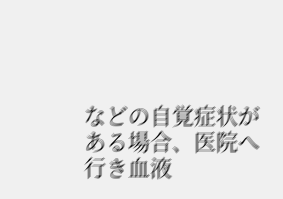などの自覚症状がある場合、医院へ行き血液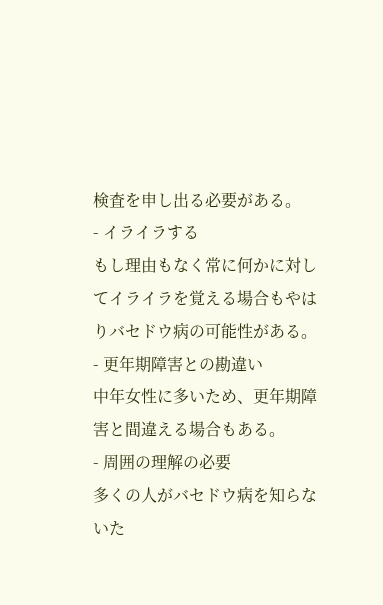検査を申し出る必要がある。
- イライラする
もし理由もなく常に何かに対してイライラを覚える場合もやはりバセドウ病の可能性がある。
- 更年期障害との勘違い
中年女性に多いため、更年期障害と間違える場合もある。
- 周囲の理解の必要
多くの人がバセドウ病を知らないた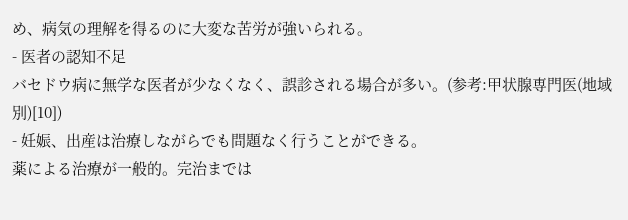め、病気の理解を得るのに大変な苦労が強いられる。
- 医者の認知不足
バセドウ病に無学な医者が少なくなく、誤診される場合が多い。(参考:甲状腺専門医(地域別)[10])
- 妊娠、出産は治療しながらでも問題なく行うことができる。
薬による治療が一般的。完治までは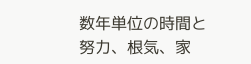数年単位の時間と努力、根気、家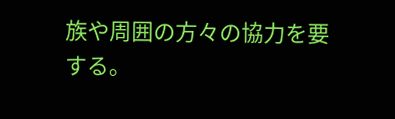族や周囲の方々の協力を要する。